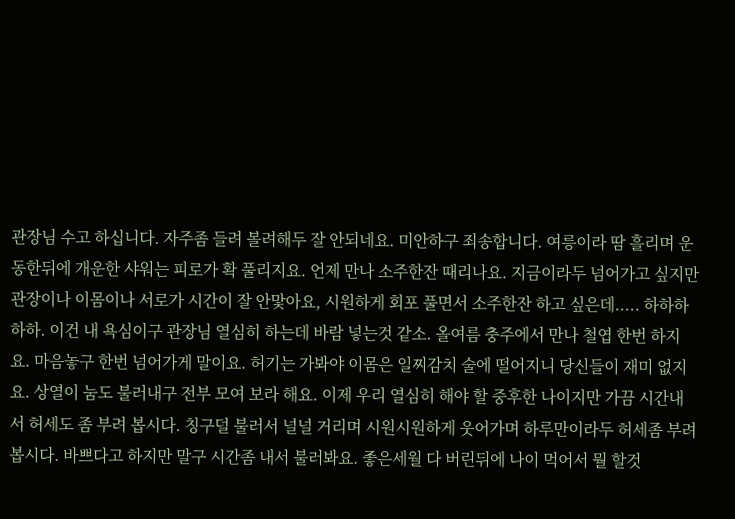관장님 수고 하십니다. 자주좀 들려 볼려해두 잘 안되네요. 미안하구 죄송합니다. 여릉이라 땀 흘리며 운동한뒤에 개운한 샤워는 피로가 확 풀리지요. 언제 만나 소주한잔 때리나요. 지금이라두 넘어가고 싶지만 관장이나 이몸이나 서로가 시간이 잘 안맟아요, 시원하게 회포 풀면서 소주한잔 하고 싶은데..... 하하하하하. 이건 내 욕심이구 관장님 열심히 하는데 바람 넣는것 같소. 올여름 충주에서 만나 철엽 한번 하지요. 마음놓구 한번 넘어가게 말이요. 허기는 가봐야 이몸은 일찌감치 술에 떨어지니 당신들이 재미 없지요. 상열이 눔도 불러내구 전부 모여 보라 해요. 이제 우리 열심히 해야 할 중후한 나이지만 가끔 시간내서 허세도 좀 부려 봅시다. 칭구덜 불러서 널널 거리며 시원시원하게 웃어가며 하루만이라두 허세좀 부려 봅시다. 바쁘다고 하지만 말구 시간좀 내서 불러봐요. 좋은세월 다 버린뒤에 나이 먹어서 뭘 할것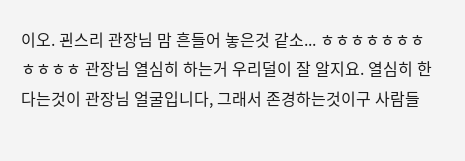이오. 괸스리 관장님 맘 흔들어 놓은것 같소... ㅎㅎㅎㅎㅎㅎㅎㅎㅎㅎㅎ 관장님 열심히 하는거 우리덜이 잘 알지요. 열심히 한다는것이 관장님 얼굴입니다, 그래서 존경하는것이구 사람들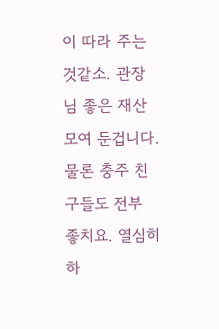이 따라 주는것같소. 관장님 좋은 재산 모여 둔겁니다. 물론 충주 친구들도 전부 좋치요. 열심히 하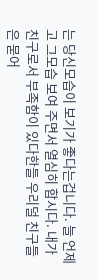는 당신모습이 보기가 좋다는겁니다. 늘 언제고 그모습 보여 주면서 열심히 합시다. 내가 친구로서 부족함이 있다한들 우리덜 친구들은 묻어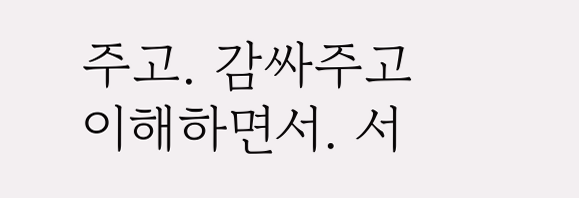주고. 감싸주고 이해하면서. 서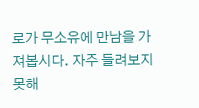로가 무소유에 만남을 가져봅시다. 자주 들려보지 못해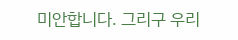미안합니다. 그리구 우리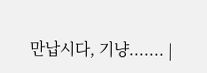만납시다, 기냥....... |